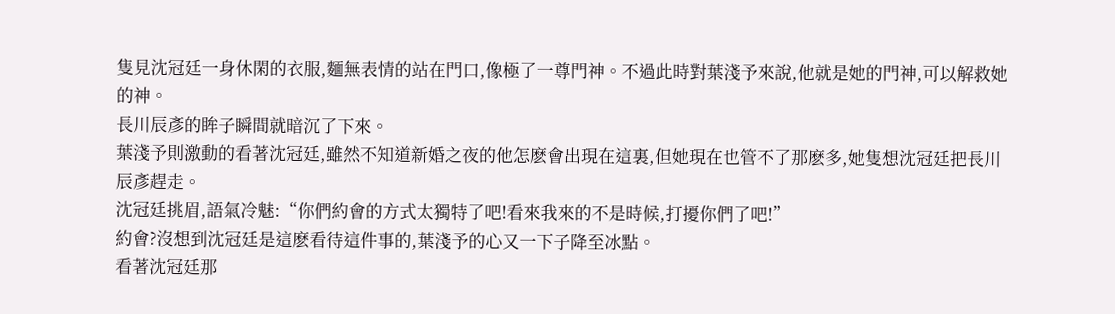隻見沈冠廷一身休閑的衣服,麵無表情的站在門口,像極了一尊門神。不過此時對葉淺予來說,他就是她的門神,可以解救她的神。
長川辰彥的眸子瞬間就暗沉了下來。
葉淺予則激動的看著沈冠廷,雖然不知道新婚之夜的他怎麽會出現在這裏,但她現在也管不了那麽多,她隻想沈冠廷把長川辰彥趕走。
沈冠廷挑眉,語氣冷魅:“你們約會的方式太獨特了吧!看來我來的不是時候,打擾你們了吧!”
約會?沒想到沈冠廷是這麽看待這件事的,葉淺予的心又一下子降至冰點。
看著沈冠廷那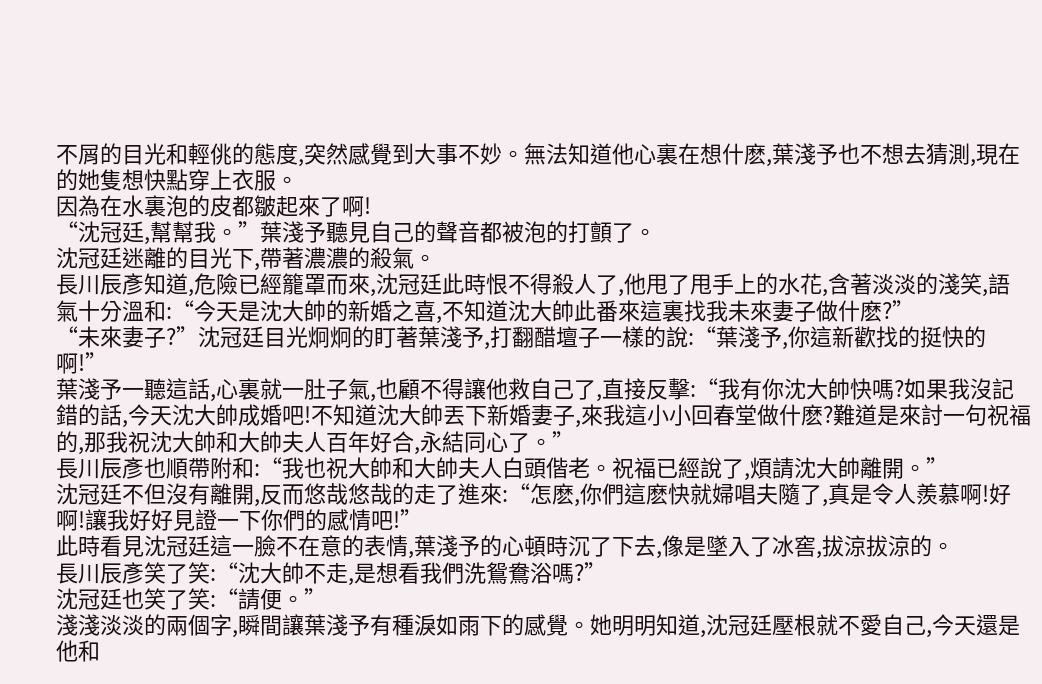不屑的目光和輕佻的態度,突然感覺到大事不妙。無法知道他心裏在想什麽,葉淺予也不想去猜測,現在的她隻想快點穿上衣服。
因為在水裏泡的皮都皺起來了啊!
“沈冠廷,幫幫我。”葉淺予聽見自己的聲音都被泡的打顫了。
沈冠廷迷離的目光下,帶著濃濃的殺氣。
長川辰彥知道,危險已經籠罩而來,沈冠廷此時恨不得殺人了,他甩了甩手上的水花,含著淡淡的淺笑,語氣十分溫和:“今天是沈大帥的新婚之喜,不知道沈大帥此番來這裏找我未來妻子做什麽?”
“未來妻子?”沈冠廷目光炯炯的盯著葉淺予,打翻醋壇子一樣的說:“葉淺予,你這新歡找的挺快的啊!”
葉淺予一聽這話,心裏就一肚子氣,也顧不得讓他救自己了,直接反擊:“我有你沈大帥快嗎?如果我沒記錯的話,今天沈大帥成婚吧!不知道沈大帥丟下新婚妻子,來我這小小回春堂做什麽?難道是來討一句祝福的,那我祝沈大帥和大帥夫人百年好合,永結同心了。”
長川辰彥也順帶附和:“我也祝大帥和大帥夫人白頭偕老。祝福已經說了,煩請沈大帥離開。”
沈冠廷不但沒有離開,反而悠哉悠哉的走了進來:“怎麽,你們這麽快就婦唱夫隨了,真是令人羨慕啊!好啊!讓我好好見證一下你們的感情吧!”
此時看見沈冠廷這一臉不在意的表情,葉淺予的心頓時沉了下去,像是墜入了冰窖,拔涼拔涼的。
長川辰彥笑了笑:“沈大帥不走,是想看我們洗鴛鴦浴嗎?”
沈冠廷也笑了笑:“請便。”
淺淺淡淡的兩個字,瞬間讓葉淺予有種淚如雨下的感覺。她明明知道,沈冠廷壓根就不愛自己,今天還是他和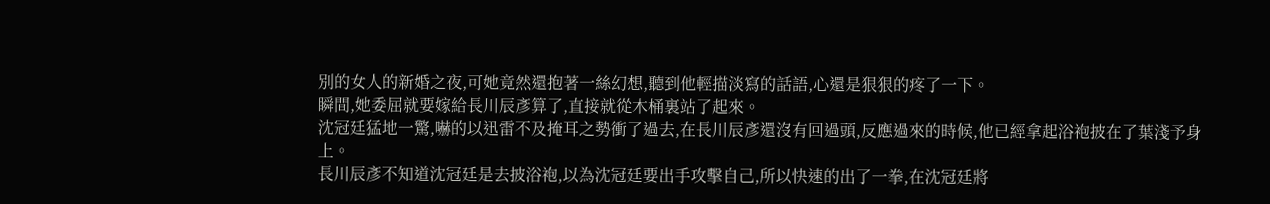別的女人的新婚之夜,可她竟然還抱著一絲幻想,聽到他輕描淡寫的話語,心還是狠狠的疼了一下。
瞬間,她委屈就要嫁給長川辰彥算了,直接就從木桶裏站了起來。
沈冠廷猛地一驚,嚇的以迅雷不及掩耳之勢衝了過去,在長川辰彥還沒有回過頭,反應過來的時候,他已經拿起浴袍披在了葉淺予身上。
長川辰彥不知道沈冠廷是去披浴袍,以為沈冠廷要出手攻擊自己,所以快速的出了一拳,在沈冠廷將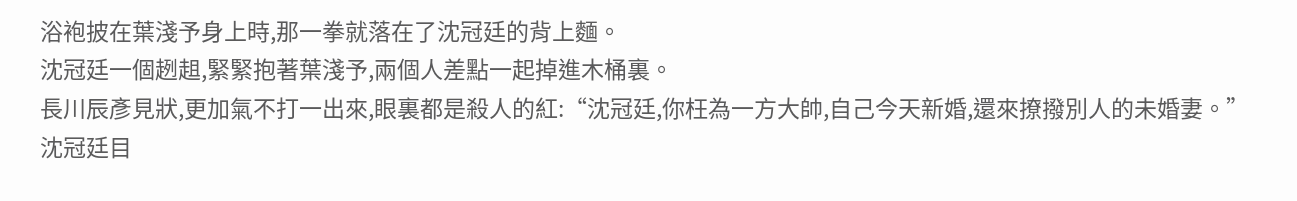浴袍披在葉淺予身上時,那一拳就落在了沈冠廷的背上麵。
沈冠廷一個趔趄,緊緊抱著葉淺予,兩個人差點一起掉進木桶裏。
長川辰彥見狀,更加氣不打一出來,眼裏都是殺人的紅:“沈冠廷,你枉為一方大帥,自己今天新婚,還來撩撥別人的未婚妻。”
沈冠廷目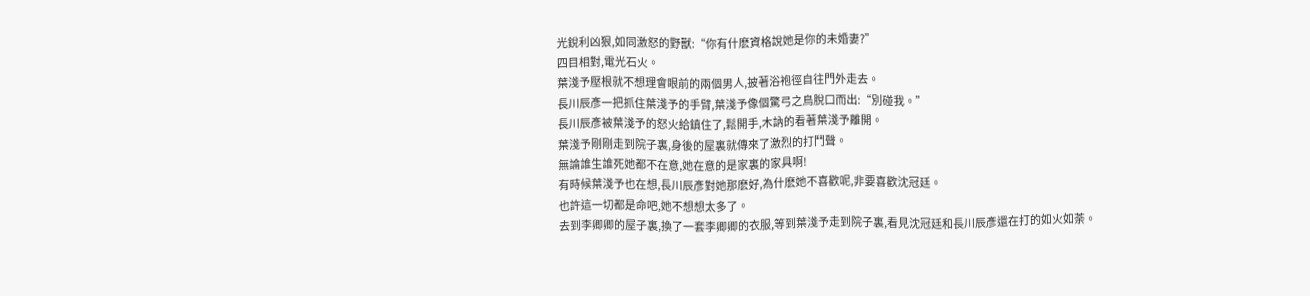光銳利凶狠,如同激怒的野獸:“你有什麽資格說她是你的未婚妻?”
四目相對,電光石火。
葉淺予壓根就不想理會眼前的兩個男人,披著浴袍徑自往門外走去。
長川辰彥一把抓住葉淺予的手臂,葉淺予像個驚弓之鳥脫口而出:“別碰我。”
長川辰彥被葉淺予的怒火給鎮住了,鬆開手,木訥的看著葉淺予離開。
葉淺予剛剛走到院子裏,身後的屋裏就傳來了激烈的打鬥聲。
無論誰生誰死她都不在意,她在意的是家裏的家具啊!
有時候葉淺予也在想,長川辰彥對她那麽好,為什麽她不喜歡呢,非要喜歡沈冠廷。
也許這一切都是命吧,她不想想太多了。
去到李卿卿的屋子裏,換了一套李卿卿的衣服,等到葉淺予走到院子裏,看見沈冠廷和長川辰彥還在打的如火如荼。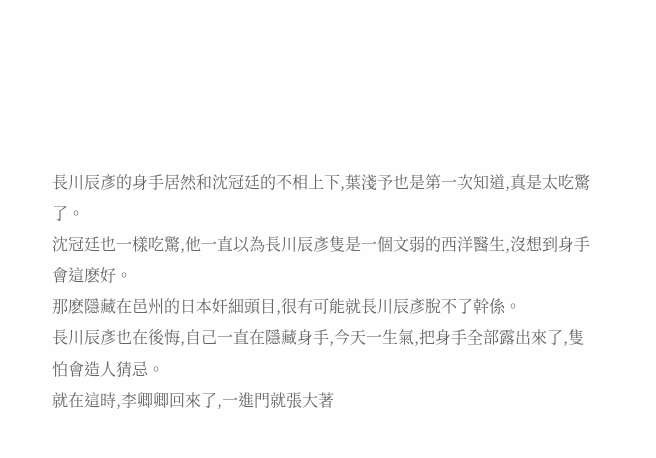長川辰彥的身手居然和沈冠廷的不相上下,葉淺予也是第一次知道,真是太吃驚了。
沈冠廷也一樣吃驚,他一直以為長川辰彥隻是一個文弱的西洋醫生,沒想到身手會這麽好。
那麽隱藏在邑州的日本奸細頭目,很有可能就長川辰彥脫不了幹係。
長川辰彥也在後悔,自己一直在隱藏身手,今天一生氣,把身手全部露出來了,隻怕會造人猜忌。
就在這時,李卿卿回來了,一進門就張大著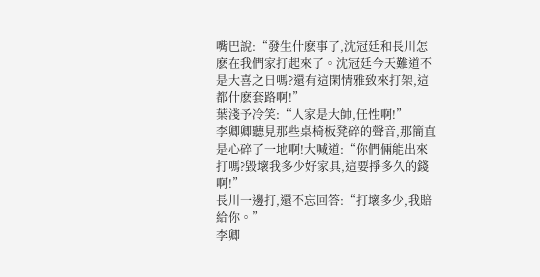嘴巴說:“發生什麽事了,沈冠廷和長川怎麽在我們家打起來了。沈冠廷今天難道不是大喜之日嗎?還有這閑情雅致來打架,這都什麽套路啊!”
葉淺予冷笑:“人家是大帥,任性啊!”
李卿卿聽見那些桌椅板凳碎的聲音,那簡直是心碎了一地啊!大喊道:“你們倆能出來打嗎?毀壞我多少好家具,這要掙多久的錢啊!”
長川一邊打,還不忘回答:“打壞多少,我賠給你。”
李卿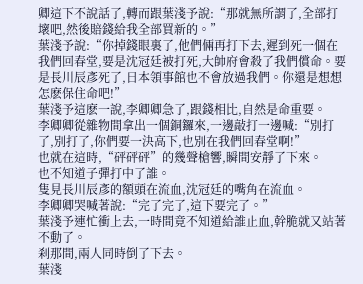卿這下不說話了,轉而跟葉淺予說:“那就無所謂了,全部打壞吧,然後賠錢給我全部買新的。”
葉淺予說:“你掉錢眼裏了,他們倆再打下去,遲到死一個在我們回春堂,要是沈冠廷被打死,大帥府會殺了我們償命。要是長川辰彥死了,日本領事館也不會放過我們。你還是想想怎麽保住命吧!”
葉淺予這麽一說,李卿卿急了,跟錢相比,自然是命重要。
李卿卿從雜物間拿出一個銅鑼來,一邊敲打一邊喊:“別打了,別打了,你們要一決高下,也別在我們回春堂啊!”
也就在這時,“砰砰砰”的幾聲槍響,瞬間安靜了下來。
也不知道子彈打中了誰。
隻見長川辰彥的額頭在流血,沈冠廷的嘴角在流血。
李卿卿哭喊著說:“完了完了,這下要完了。”
葉淺予連忙衝上去,一時間竟不知道給誰止血,幹脆就又站著不動了。
刹那間,兩人同時倒了下去。
葉淺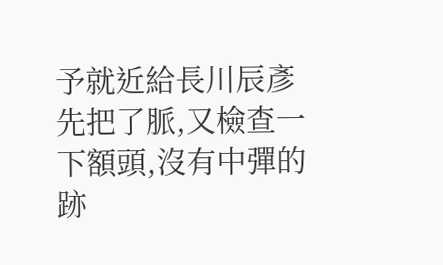予就近給長川辰彥先把了脈,又檢查一下額頭,沒有中彈的跡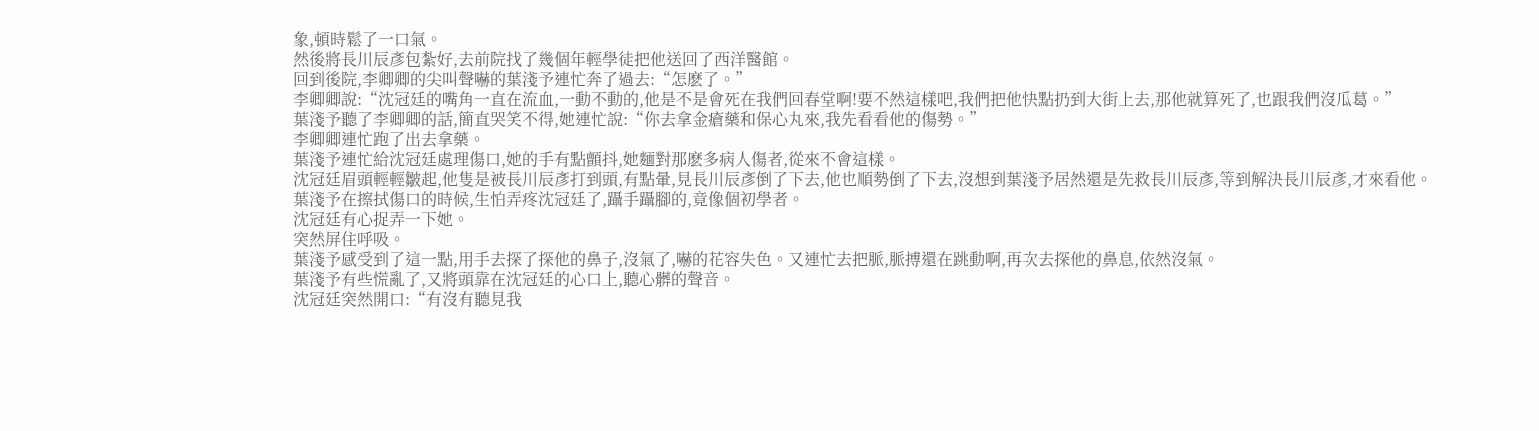象,頓時鬆了一口氣。
然後將長川辰彥包紮好,去前院找了幾個年輕學徒把他送回了西洋醫館。
回到後院,李卿卿的尖叫聲嚇的葉淺予連忙奔了過去:“怎麽了。”
李卿卿說:“沈冠廷的嘴角一直在流血,一動不動的,他是不是會死在我們回春堂啊!要不然這樣吧,我們把他快點扔到大街上去,那他就算死了,也跟我們沒瓜葛。”
葉淺予聽了李卿卿的話,簡直哭笑不得,她連忙說:“你去拿金瘡藥和保心丸來,我先看看他的傷勢。”
李卿卿連忙跑了出去拿藥。
葉淺予連忙給沈冠廷處理傷口,她的手有點顫抖,她麵對那麽多病人傷者,從來不會這樣。
沈冠廷眉頭輕輕皺起,他隻是被長川辰彥打到頭,有點暈,見長川辰彥倒了下去,他也順勢倒了下去,沒想到葉淺予居然還是先救長川辰彥,等到解決長川辰彥,才來看他。
葉淺予在擦拭傷口的時候,生怕弄疼沈冠廷了,躡手躡腳的,竟像個初學者。
沈冠廷有心捉弄一下她。
突然屏住呼吸。
葉淺予感受到了這一點,用手去探了探他的鼻子,沒氣了,嚇的花容失色。又連忙去把脈,脈搏還在跳動啊,再次去探他的鼻息,依然沒氣。
葉淺予有些慌亂了,又將頭靠在沈冠廷的心口上,聽心髒的聲音。
沈冠廷突然開口:“有沒有聽見我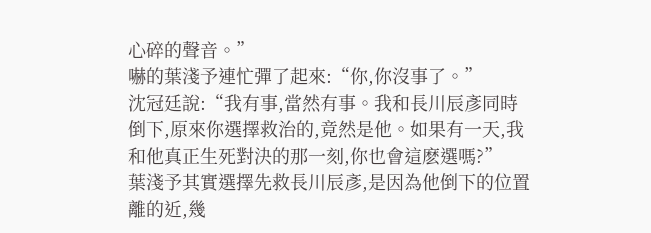心碎的聲音。”
嚇的葉淺予連忙彈了起來:“你,你沒事了。”
沈冠廷說:“我有事,當然有事。我和長川辰彥同時倒下,原來你選擇救治的,竟然是他。如果有一天,我和他真正生死對決的那一刻,你也會這麽選嗎?”
葉淺予其實選擇先救長川辰彥,是因為他倒下的位置離的近,幾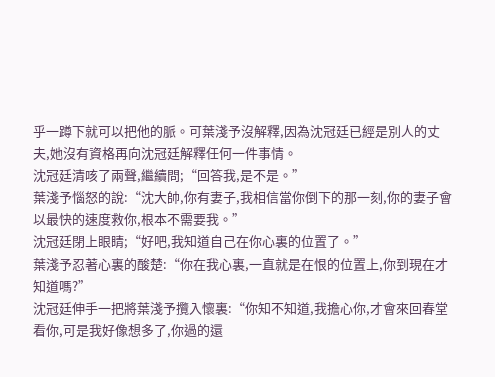乎一蹲下就可以把他的脈。可葉淺予沒解釋,因為沈冠廷已經是別人的丈夫,她沒有資格再向沈冠廷解釋任何一件事情。
沈冠廷清咳了兩聲,繼續問;“回答我,是不是。”
葉淺予惱怒的說:“沈大帥,你有妻子,我相信當你倒下的那一刻,你的妻子會以最快的速度救你,根本不需要我。”
沈冠廷閉上眼睛;“好吧,我知道自己在你心裏的位置了。”
葉淺予忍著心裏的酸楚:“你在我心裏,一直就是在恨的位置上,你到現在才知道嗎?”
沈冠廷伸手一把將葉淺予攬入懷裏:“你知不知道,我擔心你,才會來回春堂看你,可是我好像想多了,你過的還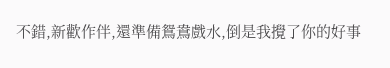不錯,新歡作伴,還準備鴛鴦戲水,倒是我攪了你的好事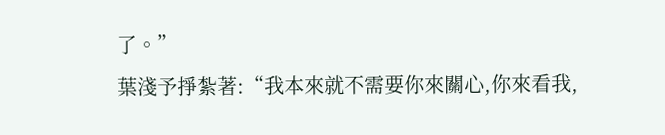了。”
葉淺予掙紮著:“我本來就不需要你來關心,你來看我,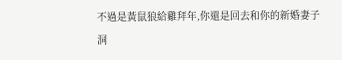不過是黃鼠狼給雞拜年,你還是回去和你的新婚妻子洞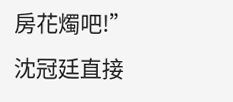房花燭吧!”
沈冠廷直接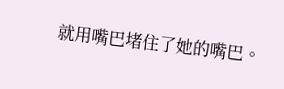就用嘴巴堵住了她的嘴巴。